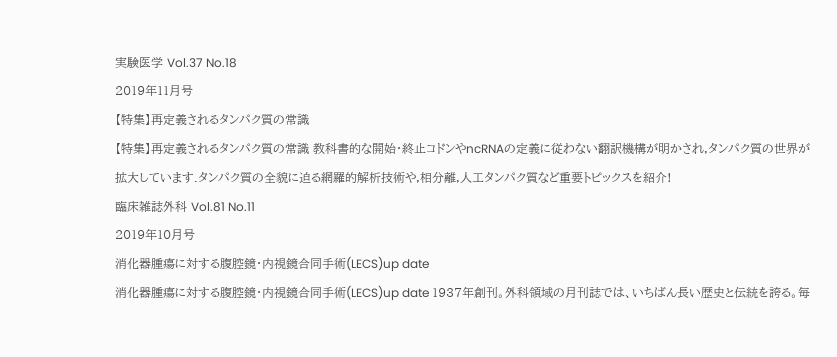実験医学 Vol.37 No.18
2019年11月号
【特集】再定義されるタンパク質の常識
【特集】再定義されるタンパク質の常識 教科書的な開始・終止コドンやncRNAの定義に従わない翻訳機構が明かされ,タンパク質の世界が拡大しています.タンパク質の全貌に迫る網羅的解析技術や,相分離,人工タンパク質など重要トピックスを紹介!
臨床雑誌外科 Vol.81 No.11
2019年10月号
消化器腫瘍に対する腹腔鏡・内視鏡合同手術(LECS)up date
消化器腫瘍に対する腹腔鏡・内視鏡合同手術(LECS)up date 1937年創刊。外科領域の月刊誌では、いちばん長い歴史と伝統を誇る。毎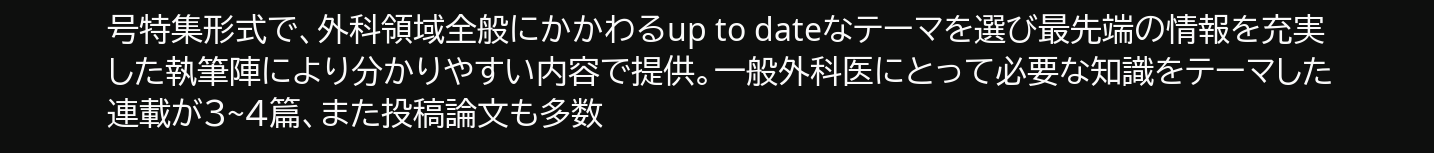号特集形式で、外科領域全般にかかわるup to dateなテーマを選び最先端の情報を充実した執筆陣により分かりやすい内容で提供。一般外科医にとって必要な知識をテーマした連載が3~4篇、また投稿論文も多数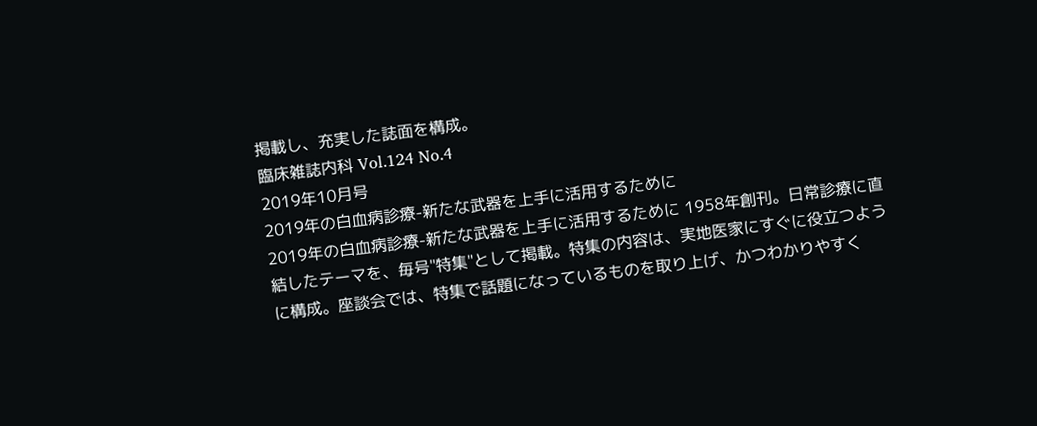掲載し、充実した誌面を構成。
臨床雑誌内科 Vol.124 No.4
2019年10月号
2019年の白血病診療-新たな武器を上手に活用するために
2019年の白血病診療-新たな武器を上手に活用するために 1958年創刊。日常診療に直結したテーマを、毎号"特集"として掲載。特集の内容は、実地医家にすぐに役立つように構成。座談会では、特集で話題になっているものを取り上げ、かつわかりやすく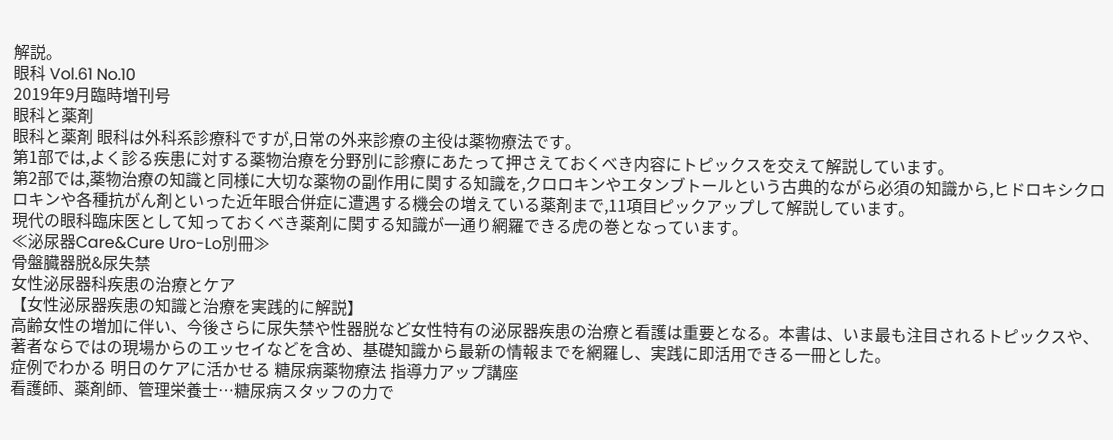解説。
眼科 Vol.61 No.10
2019年9月臨時増刊号
眼科と薬剤
眼科と薬剤 眼科は外科系診療科ですが,日常の外来診療の主役は薬物療法です。
第1部では,よく診る疾患に対する薬物治療を分野別に診療にあたって押さえておくべき内容にトピックスを交えて解説しています。
第2部では,薬物治療の知識と同様に大切な薬物の副作用に関する知識を,クロロキンやエタンブトールという古典的ながら必須の知識から,ヒドロキシクロロキンや各種抗がん剤といった近年眼合併症に遭遇する機会の増えている薬剤まで,11項目ピックアップして解説しています。
現代の眼科臨床医として知っておくべき薬剤に関する知識が一通り網羅できる虎の巻となっています。
≪泌尿器Care&Cure Uro-Lo別冊≫
骨盤臓器脱&尿失禁
女性泌尿器科疾患の治療とケア
【女性泌尿器疾患の知識と治療を実践的に解説】
高齢女性の増加に伴い、今後さらに尿失禁や性器脱など女性特有の泌尿器疾患の治療と看護は重要となる。本書は、いま最も注目されるトピックスや、著者ならではの現場からのエッセイなどを含め、基礎知識から最新の情報までを網羅し、実践に即活用できる一冊とした。
症例でわかる 明日のケアに活かせる 糖尿病薬物療法 指導力アップ講座
看護師、薬剤師、管理栄養士…糖尿病スタッフの力で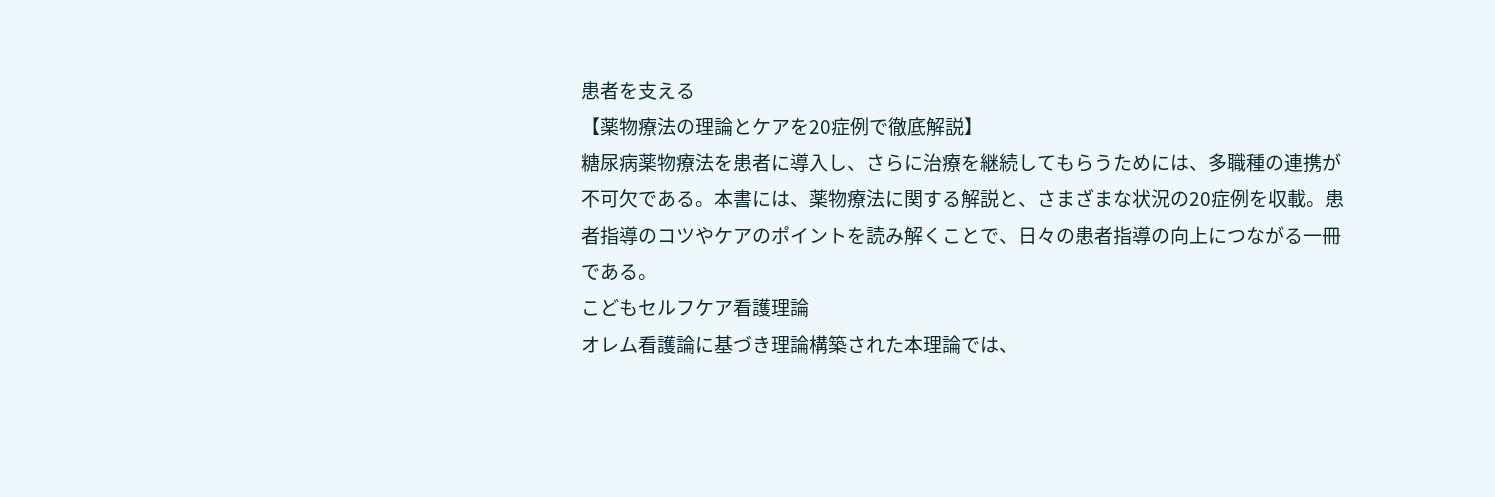患者を支える
【薬物療法の理論とケアを20症例で徹底解説】
糖尿病薬物療法を患者に導入し、さらに治療を継続してもらうためには、多職種の連携が不可欠である。本書には、薬物療法に関する解説と、さまざまな状況の20症例を収載。患者指導のコツやケアのポイントを読み解くことで、日々の患者指導の向上につながる一冊である。
こどもセルフケア看護理論
オレム看護論に基づき理論構築された本理論では、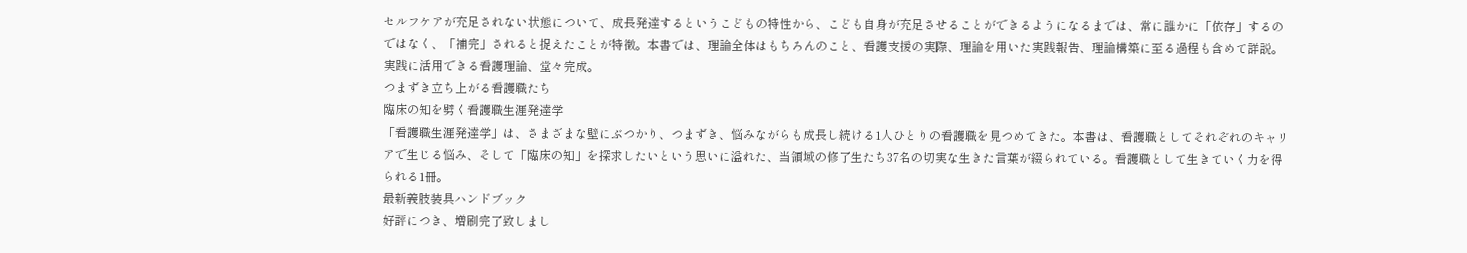セルフケアが充足されない状態について、成長発達するというこどもの特性から、こども自身が充足させることができるようになるまでは、常に誰かに「依存」するのではなく、「補完」されると捉えたことが特徴。本書では、理論全体はもちろんのこと、看護支援の実際、理論を用いた実践報告、理論構築に至る過程も含めて詳説。実践に活用できる看護理論、堂々完成。
つまずき立ち上がる看護職たち
臨床の知を劈く看護職生涯発達学
「看護職生涯発達学」は、さまざまな壁にぶつかり、つまずき、悩みながらも成長し続ける1人ひとりの看護職を見つめてきた。本書は、看護職としてそれぞれのキャリアで生じる悩み、そして「臨床の知」を探求したいという思いに溢れた、当領域の修了生たち37名の切実な生きた言葉が綴られている。看護職として生きていく力を得られる1冊。
最新義肢装具ハンドブック
好評につき、増刷完了致しまし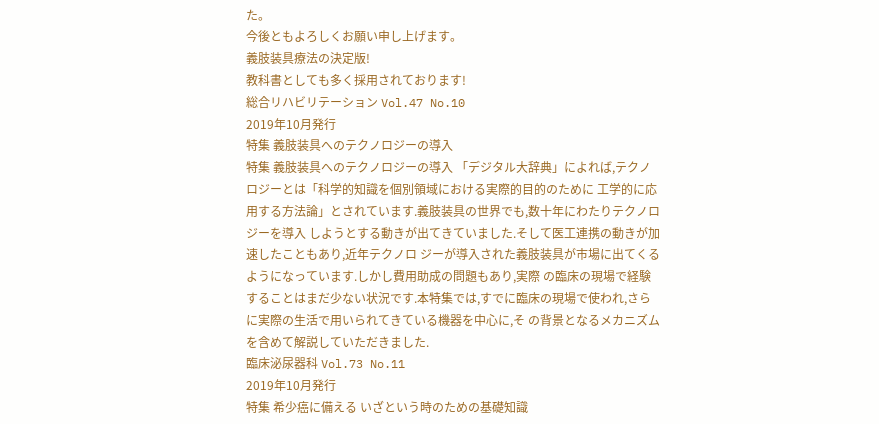た。
今後ともよろしくお願い申し上げます。
義肢装具療法の決定版!
教科書としても多く採用されております!
総合リハビリテーション Vol.47 No.10
2019年10月発行
特集 義肢装具へのテクノロジーの導入
特集 義肢装具へのテクノロジーの導入 「デジタル大辞典」によれば,テクノロジーとは「科学的知識を個別領域における実際的目的のために 工学的に応用する方法論」とされています.義肢装具の世界でも,数十年にわたりテクノロジーを導入 しようとする動きが出てきていました.そして医工連携の動きが加速したこともあり,近年テクノロ ジーが導入された義肢装具が市場に出てくるようになっています.しかし費用助成の問題もあり,実際 の臨床の現場で経験することはまだ少ない状況です.本特集では,すでに臨床の現場で使われ,さらに実際の生活で用いられてきている機器を中心に,そ の背景となるメカニズムを含めて解説していただきました.
臨床泌尿器科 Vol.73 No.11
2019年10月発行
特集 希少癌に備える いざという時のための基礎知識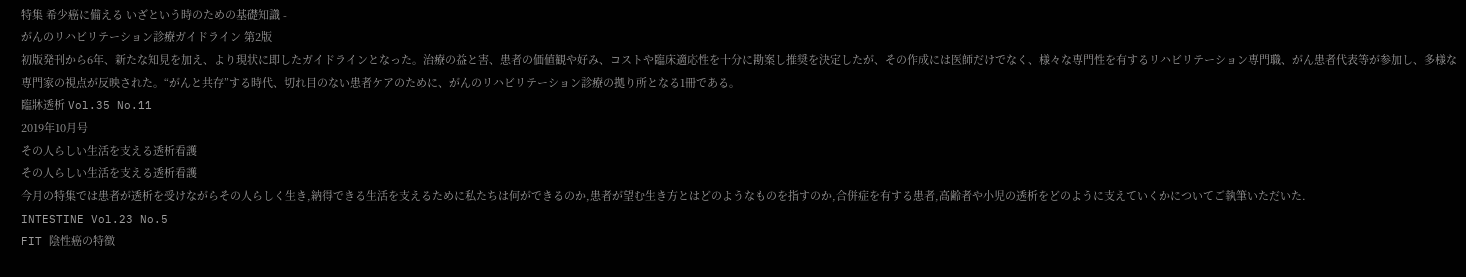特集 希少癌に備える いざという時のための基礎知識 -
がんのリハビリテーション診療ガイドライン 第2版
初版発刊から6年、新たな知見を加え、より現状に即したガイドラインとなった。治療の益と害、患者の価値観や好み、コストや臨床適応性を十分に勘案し推奨を決定したが、その作成には医師だけでなく、様々な専門性を有するリハビリテーション専門職、がん患者代表等が参加し、多様な専門家の視点が反映された。“がんと共存”する時代、切れ目のない患者ケアのために、がんのリハビリテーション診療の拠り所となる1冊である。
臨牀透析 Vol.35 No.11
2019年10月号
その人らしい生活を支える透析看護
その人らしい生活を支える透析看護
今月の特集では患者が透析を受けながらその人らしく生き,納得できる生活を支えるために私たちは何ができるのか,患者が望む生き方とはどのようなものを指すのか,合併症を有する患者,高齢者や小児の透析をどのように支えていくかについてご執筆いただいた.
INTESTINE Vol.23 No.5
FIT 陰性癌の特徴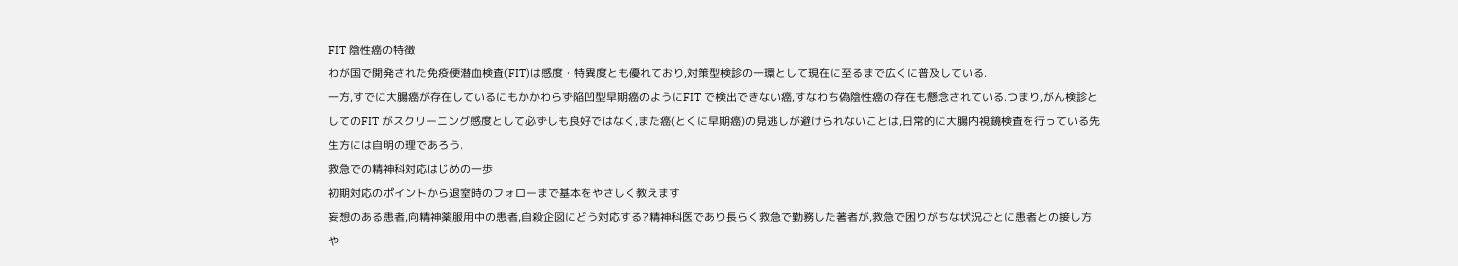FIT 陰性癌の特徴
わが国で開発された免疫便潜血検査(FIT)は感度・特異度とも優れており,対策型検診の一環として現在に至るまで広くに普及している.
一方,すでに大腸癌が存在しているにもかかわらず陥凹型早期癌のようにFIT で検出できない癌,すなわち偽陰性癌の存在も懸念されている.つまり,がん検診としてのFIT がスクリーニング感度として必ずしも良好ではなく,また癌(とくに早期癌)の見逃しが避けられないことは,日常的に大腸内視鏡検査を行っている先生方には自明の理であろう.
救急での精神科対応はじめの一歩
初期対応のポイントから退室時のフォローまで基本をやさしく教えます
妄想のある患者,向精神薬服用中の患者,自殺企図にどう対応する?精神科医であり長らく救急で勤務した著者が,救急で困りがちな状況ごとに患者との接し方や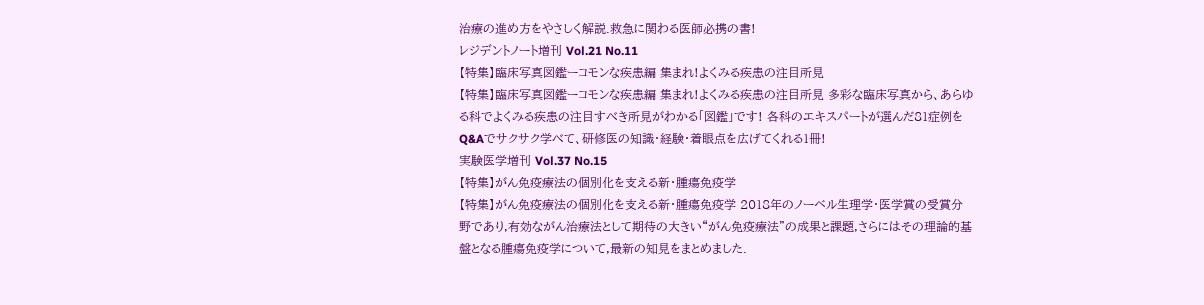治療の進め方をやさしく解説.救急に関わる医師必携の書!
レジデントノート増刊 Vol.21 No.11
【特集】臨床写真図鑑ーコモンな疾患編 集まれ!よくみる疾患の注目所見
【特集】臨床写真図鑑ーコモンな疾患編 集まれ!よくみる疾患の注目所見 多彩な臨床写真から、あらゆる科でよくみる疾患の注目すべき所見がわかる「図鑑」です! 各科のエキスパートが選んだ81症例をQ&Aでサクサク学べて、研修医の知識・経験・着眼点を広げてくれる1冊!
実験医学増刊 Vol.37 No.15
【特集】がん免疫療法の個別化を支える新・腫瘍免疫学
【特集】がん免疫療法の個別化を支える新・腫瘍免疫学 2018年のノーベル生理学・医学賞の受賞分野であり,有効ながん治療法として期待の大きい“がん免疫療法”の成果と課題,さらにはその理論的基盤となる腫瘍免疫学について,最新の知見をまとめました.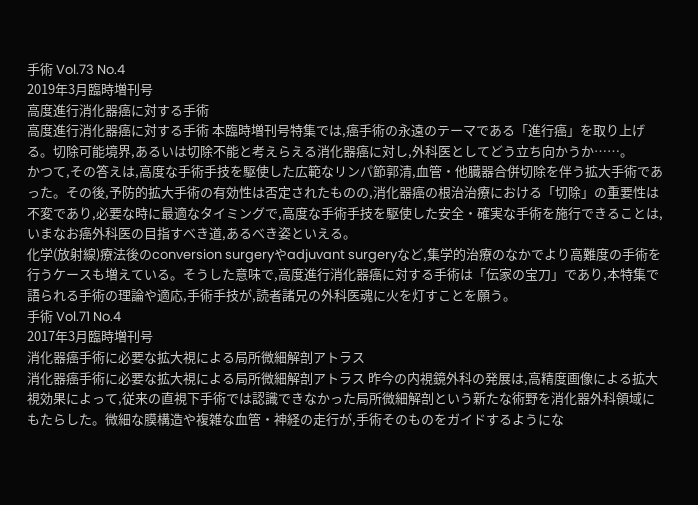手術 Vol.73 No.4
2019年3月臨時増刊号
高度進行消化器癌に対する手術
高度進行消化器癌に対する手術 本臨時増刊号特集では,癌手術の永遠のテーマである「進行癌」を取り上げる。切除可能境界,あるいは切除不能と考えらえる消化器癌に対し,外科医としてどう立ち向かうか……。
かつて,その答えは,高度な手術手技を駆使した広範なリンパ節郭清,血管・他臓器合併切除を伴う拡大手術であった。その後,予防的拡大手術の有効性は否定されたものの,消化器癌の根治治療における「切除」の重要性は不変であり,必要な時に最適なタイミングで,高度な手術手技を駆使した安全・確実な手術を施行できることは,いまなお癌外科医の目指すべき道,あるべき姿といえる。
化学(放射線)療法後のconversion surgeryやadjuvant surgeryなど,集学的治療のなかでより高難度の手術を行うケースも増えている。そうした意味で,高度進行消化器癌に対する手術は「伝家の宝刀」であり,本特集で語られる手術の理論や適応,手術手技が,読者諸兄の外科医魂に火を灯すことを願う。
手術 Vol.71 No.4
2017年3月臨時増刊号
消化器癌手術に必要な拡大視による局所微細解剖アトラス
消化器癌手術に必要な拡大視による局所微細解剖アトラス 昨今の内視鏡外科の発展は,高精度画像による拡大視効果によって,従来の直視下手術では認識できなかった局所微細解剖という新たな術野を消化器外科領域にもたらした。微細な膜構造や複雑な血管・神経の走行が,手術そのものをガイドするようにな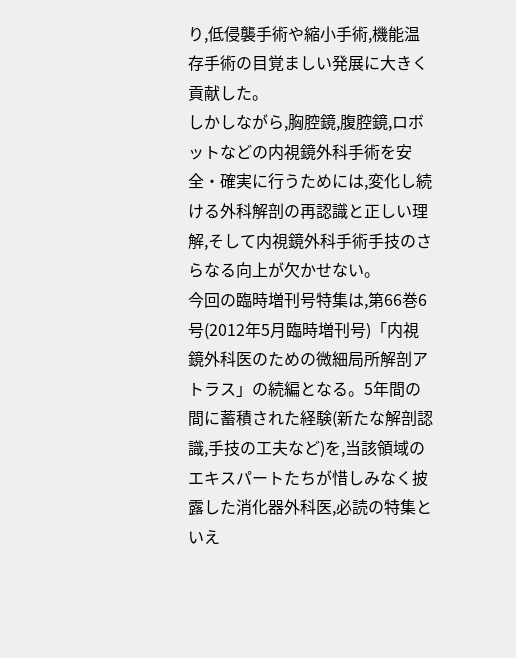り,低侵襲手術や縮小手術,機能温存手術の目覚ましい発展に大きく貢献した。
しかしながら,胸腔鏡,腹腔鏡,ロボットなどの内視鏡外科手術を安全・確実に行うためには,変化し続ける外科解剖の再認識と正しい理解,そして内視鏡外科手術手技のさらなる向上が欠かせない。
今回の臨時増刊号特集は,第66巻6号(2012年5月臨時増刊号)「内視鏡外科医のための微細局所解剖アトラス」の続編となる。5年間の間に蓄積された経験(新たな解剖認識,手技の工夫など)を,当該領域のエキスパートたちが惜しみなく披露した消化器外科医,必読の特集といえ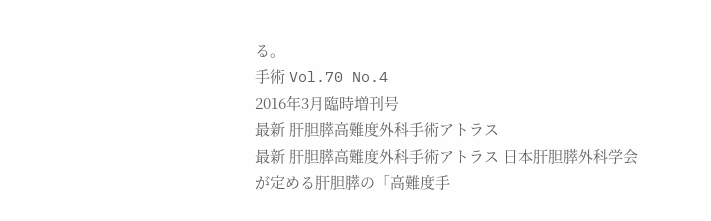る。
手術 Vol.70 No.4
2016年3月臨時増刊号
最新 肝胆膵高難度外科手術アトラス
最新 肝胆膵高難度外科手術アトラス 日本肝胆膵外科学会が定める肝胆膵の「高難度手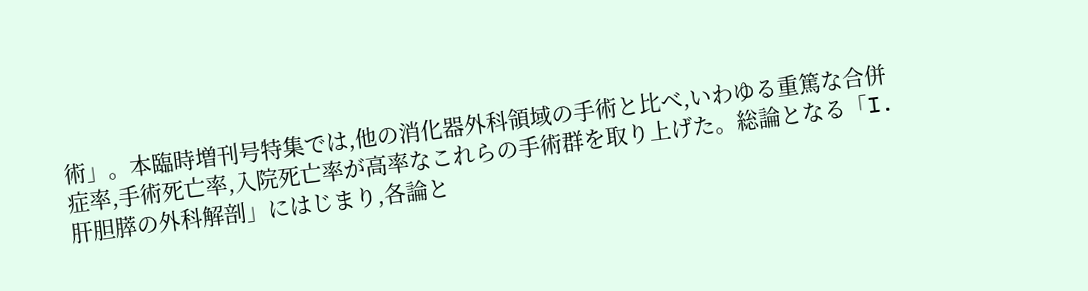術」。本臨時増刊号特集では,他の消化器外科領域の手術と比べ,いわゆる重篤な合併症率,手術死亡率,入院死亡率が高率なこれらの手術群を取り上げた。総論となる「I.肝胆膵の外科解剖」にはじまり,各論と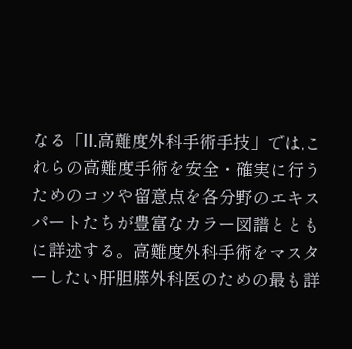なる「II.高難度外科手術手技」では,これらの高難度手術を安全・確実に行うためのコツや留意点を各分野のエキスパートたちが豊富なカラー図譜とともに詳述する。高難度外科手術をマスターしたい肝胆膵外科医のための最も詳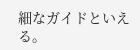細なガイドといえる。